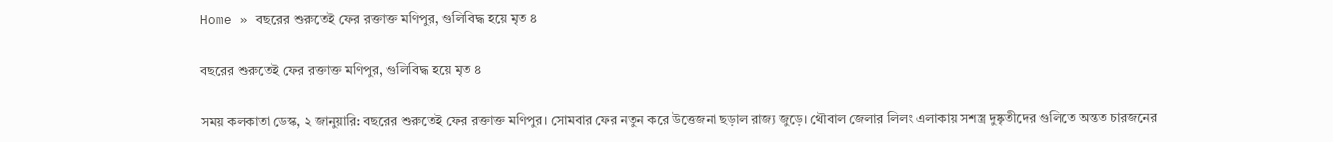Home » বছরের শুরুতেই ফের রক্তাক্ত মণিপুর, গুলিবিদ্ধ হয়ে মৃত ৪

বছরের শুরুতেই ফের রক্তাক্ত মণিপুর, গুলিবিদ্ধ হয়ে মৃত ৪

সময় কলকাতা ডেস্ক, ২ জানুয়ারি: বছরের শুরুতেই ফের রক্তাক্ত মণিপুর। সোমবার ফের নতুন করে উত্তেজনা ছড়াল রাজ্য জুড়ে। থৌবাল জেলার লিলং এলাকায় সশস্ত্র দুষ্কৃতীদের গুলিতে অন্তত চারজনের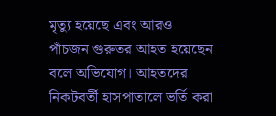মৃত্যু হয়েছে এবং আরও পাঁচজন গুরুতর আহত হয়েছেন বলে অভিযোগ। আহতদের নিকটবর্তী হাসপাতালে ভর্তি করা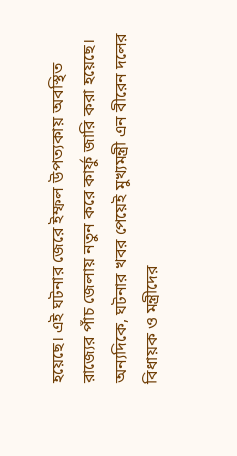হয়েছে। এই ঘটনার জেরে ইম্ফল উপত্যকায় অবস্থিত রাজ্যের পাঁচ জেলায় নতুন করে কার্ফু জারি করা হয়েছে। অন্যদিকে, ঘটনার খবর পেয়েই মুখ্যমন্ত্রী এন বীরেন দলের বিধায়ক ও মন্ত্রীদের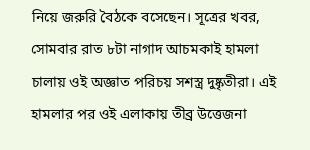নিয়ে জরুরি বৈঠকে বসেছেন। সূত্রের খবর, সোমবার রাত ৮টা নাগাদ আচমকাই হামলা চালায় ওই অজ্ঞাত পরিচয় সশস্ত্র দুষ্কৃতীরা। এই হামলার পর ওই এলাকায় তীব্র উত্তেজনা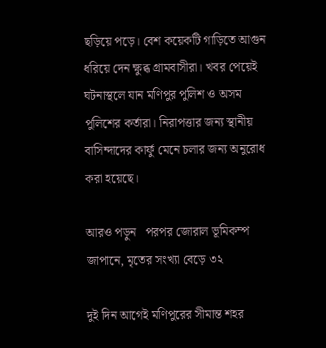ছড়িয়ে পড়ে। বেশ কয়েকটি গাড়িতে আগুন ধরিয়ে দেন ক্ষুব্ধ গ্রামবাসীরা। খবর পেয়েই ঘটনাস্থলে যান মণিপুর পুলিশ ও অসম পুলিশের কর্তারা। নিরাপত্তার জন্য স্থানীয় বাসিন্দাদের কার্ফু মেনে চলার জন্য অনুরোধ করা হয়েছে।

আরও পড়ুন   পরপর জোরাল ভূমিকম্প জাপানে, মৃতের সংখ্যা বেড়ে ৩২

দুই দিন আগেই মণিপুরের সীমান্ত শহর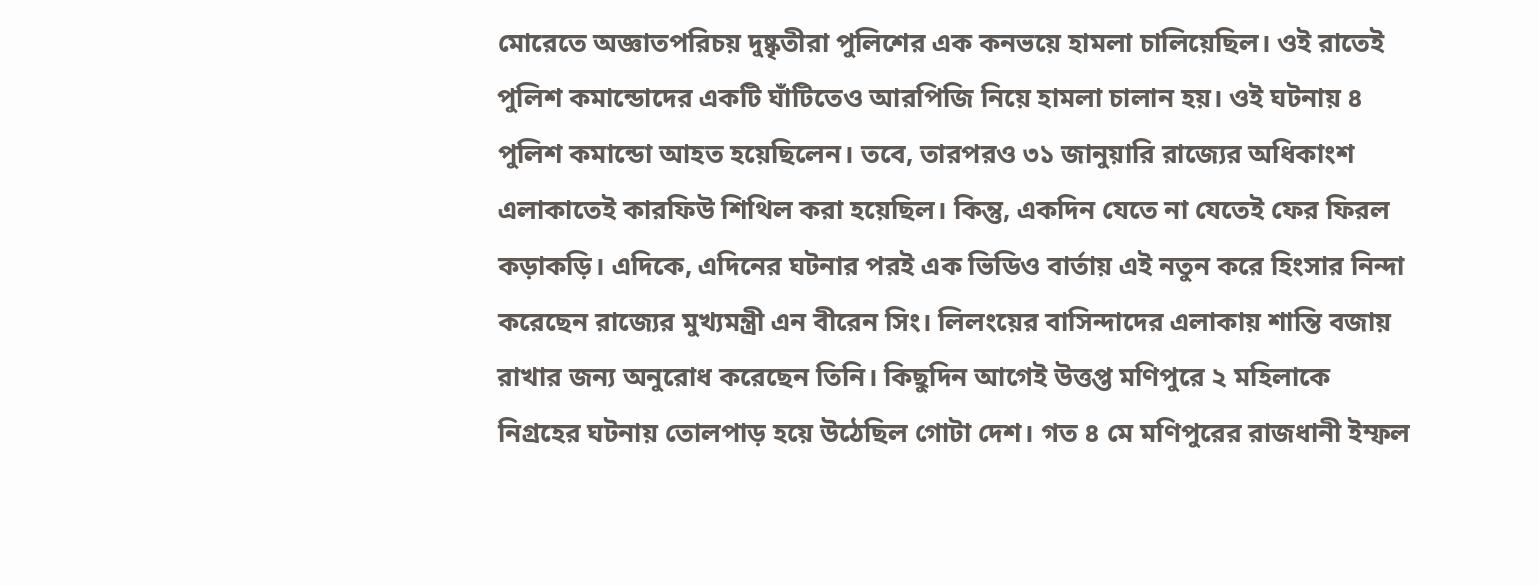মোরেতে অজ্ঞাতপরিচয় দুষ্কৃতীরা পুলিশের এক কনভয়ে হামলা চালিয়েছিল। ওই রাতেই পুলিশ কমান্ডোদের একটি ঘাঁটিতেও আরপিজি নিয়ে হামলা চালান হয়। ওই ঘটনায় ৪ পুলিশ কমান্ডো আহত হয়েছিলেন। তবে, তারপরও ৩১ জানুয়ারি রাজ্যের অধিকাংশ এলাকাতেই কারফিউ শিথিল করা হয়েছিল। কিন্তু, একদিন যেতে না যেতেই ফের ফিরল কড়াকড়ি। এদিকে, এদিনের ঘটনার পরই এক ভিডিও বার্তায় এই নতুন করে হিংসার নিন্দা করেছেন রাজ্যের মুখ্যমন্ত্রী এন বীরেন সিং। লিলংয়ের বাসিন্দাদের এলাকায় শান্তি বজায় রাখার জন্য অনুরোধ করেছেন তিনি। কিছুদিন আগেই উত্তপ্ত মণিপুরে ২ মহিলাকে নিগ্রহের ঘটনায় তোলপাড় হয়ে উঠেছিল গোটা দেশ। গত ৪ মে মণিপুরের রাজধানী ইম্ফল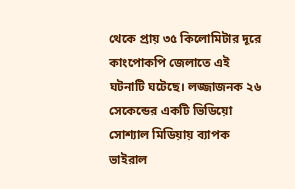থেকে প্রায় ৩৫ কিলোমিটার দূরে কাংপোকপি জেলাতে এই ঘটনাটি ঘটেছে। লজ্জাজনক ২৬ সেকেন্ডের একটি ভিডিয়ো সোশ্যাল মিডিয়ায় ব্যাপক ভাইরাল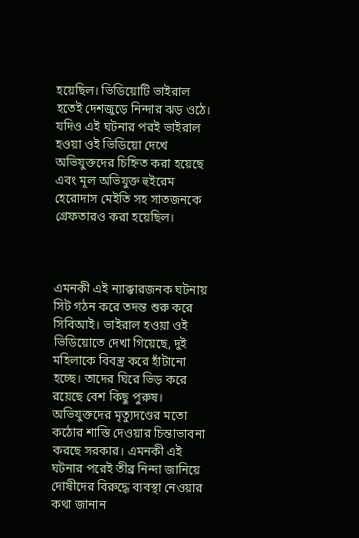হয়েছিল। ভিডিয়োটি ভাইরাল হতেই দেশজুড়ে নিন্দার ঝড় ওঠে। যদিও এই ঘটনার পরই ভাইরাল হওয়া ওই ভিডিয়ো দেখে অভিযুক্তদের চিহ্নিত করা হয়েছে এবং মূল অভিযুক্ত হুইরেম হেরোদাস মেইতি সহ সাতজনকে গ্রেফতারও করা হয়েছিল।



এমনকী এই ন্যাক্কারজনক ঘটনায় সিট গঠন করে তদন্ত শুরু করে সিবিআই। ভাইরাল হওয়া ওই ভিডিয়োতে দেখা গিয়েছে, দুই মহিলাকে বিবস্ত্র করে হাঁটানো হচ্ছে। তাদের ঘিরে ভিড় করে রয়েছে বেশ কিছু পুরুষ। অভিযুক্তদের মৃত্যুদণ্ডের মতো কঠোর শাস্তি দেওয়ার চিন্তাভাবনা করছে সরকার। এমনকী এই ঘটনার পরেই তীব্র নিন্দা জানিয়ে দোষীদের বিরুদ্ধে ব্যবস্থা নেওয়ার কথা জানান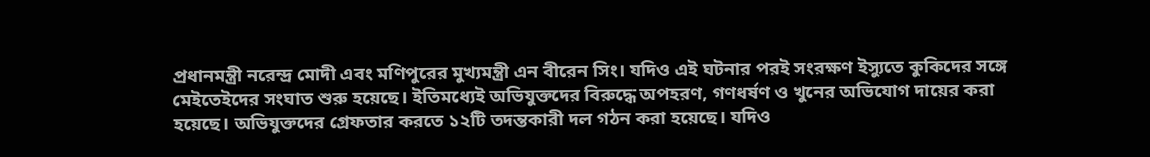প্রধানমন্ত্রী নরেন্দ্র মোদী এবং মণিপুরের মুখ্যমন্ত্রী এন বীরেন সিং। যদিও এই ঘটনার পরই সংরক্ষণ ইস্যুতে কুকিদের সঙ্গে মেইতেইদের সংঘাত শুরু হয়েছে। ইতিমধ্যেই অভিযুক্তদের বিরুদ্ধে অপহরণ, গণধর্ষণ ও খুনের অভিযোগ দায়ের করা হয়েছে। অভিযুক্তদের গ্রেফতার করতে ১২টি তদন্তকারী দল গঠন করা হয়েছে। যদিও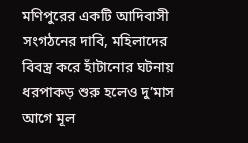মণিপুরের একটি আদিবাসী সংগঠনের দাবি, মহিলাদের বিবস্ত্র করে হাঁটানোর ঘটনায় ধরপাকড় শুরু হলেও দু’মাস আগে মূল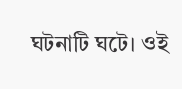ঘটনাটি ঘটে। ওই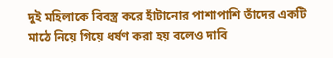দুই মহিলাকে বিবস্ত্র করে হাঁটানোর পাশাপাশি তাঁদের একটি মাঠে নিয়ে গিয়ে ধর্ষণ করা হয় বলেও দাবি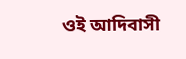ওই আদিবাসী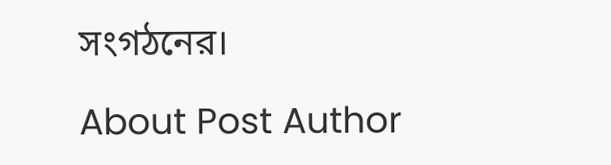সংগঠনের।

About Post Author